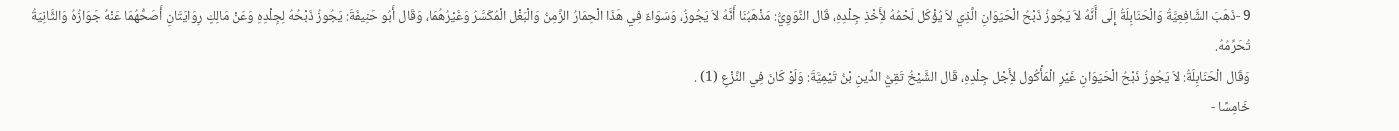9 -ذَهَبَ الشَّافِعِيَّةُ وَالْحَنَابِلَةُ إِلَى أَنَّهُ لاَ يَجُوزُ ذَبْحُ الْحَيَوَانِ الَّذِي لاَ يُؤْكَل لَحْمُهُ لأَِخْذِ جِلْدِهِ، قَال النَّوَوِيُّ: مَذْهَبُنَا أَنَّهُ لاَ يَجُوزُ، وَسَوَاءٌ فِي هَذَا الْحِمَارُ الزَّمِنُ وَالْبَغْل الْمُكَسَّرُ وَغَيْرُهُمَا، وَقَال أَبُو حَنِيفَةَ: يَجُوزُ ذَبْحُهُ لِجِلْدِهِ وَعَنْ مَالِكٍ رِوَايَتَانِ أَصَحُّهُمَا عَنْهُ جَوَازُهُ وَالثَّانِيَةُ تُحَرِّمُهُ.
وَقَال الْحَنَابِلَةُ: لاَ يَجُوزُ ذَبْحُ الْحَيَوَانِ غَيْرِ الْمَأْكُول لأَِجْل جِلْدِهِ، قَال الشَّيْخُ تَقِيُّ الدِّينِ بْنُ تَيْمِيَّةَ: وَلَوْ كَانَ فِي النَّزْعِ (1) .
خَامِسًا -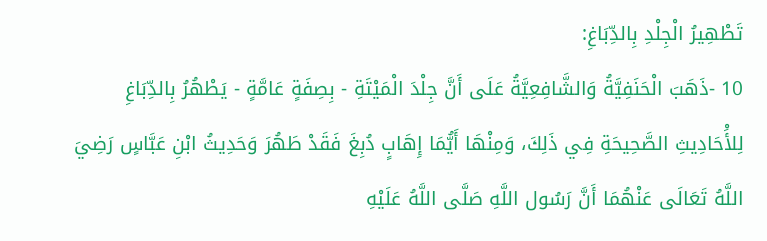تَطْهِيرُ الْجِلْدِ بِالدِّبَاغِ:
10 -ذَهَبَ الْحَنَفِيَّةُ وَالشَّافِعِيَّةُ عَلَى أَنَّ جِلْدَ الْمَيْتَةِ - بِصِفَةٍ عَامَّةٍ - يَطْهُرُ بِالدِّبَاغِ لِلأَْحَادِيثِ الصَّحِيحَةِ فِي ذَلِكَ، وَمِنْهَا أَيُّمَا إِهَابٍ دُبِغَ فَقَدْ طَهُرَ وَحَدِيثُ ابْنِ عَبَّاسٍ رَضِيَ اللَّهُ تَعَالَى عَنْهُمَا أَنَّ رَسُول اللَّهِ صَلَّى اللَّهُ عَلَيْهِ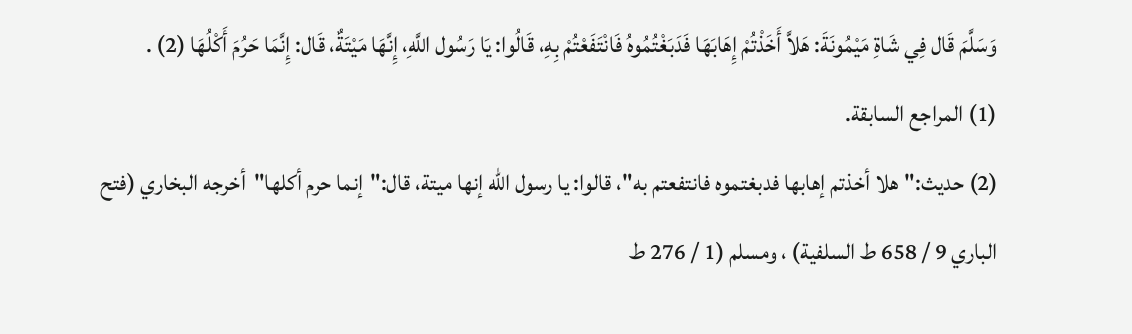وَسَلَّمَ قَال فِي شَاةِ مَيْمُونَةَ: هَلاَّ أَخَذْتُمْ إِهَابَهَا فَدَبَغْتُمُوهُ فَانْتَفَعْتُمْ بِهِ، قَالُوا: يَا رَسُول اللَّهِ، إِنَّهَا مَيْتَةٌ، قَال: إِنَّمَا حَرُمَ أَكْلُهَا (2) .
(1) المراجع السابقة.
(2) حديث:"هلا أخذتم إهابها فدبغتموه فانتفعتم به"، قالوا: يا رسول الله إنها ميتة، قال:"إنما حرم أكلها"أخرجه البخاري (فتح الباري 9 / 658 ط السلفية) ، ومسلم (1 / 276 ط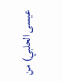عيسى الحلبي) من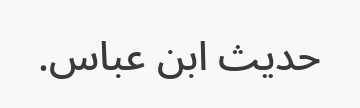حديث ابن عباس.